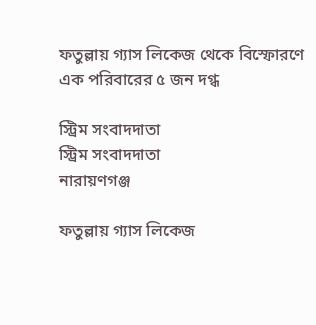ফতুল্লায় গ্যাস লিকেজ থেকে বিস্ফোরণে এক পরিবারের ৫ জন দগ্ধ

স্ট্রিম সংবাদদাতা
স্ট্রিম সংবাদদাতা
নারায়ণগঞ্জ

ফতুল্লায় গ্যাস লিকেজ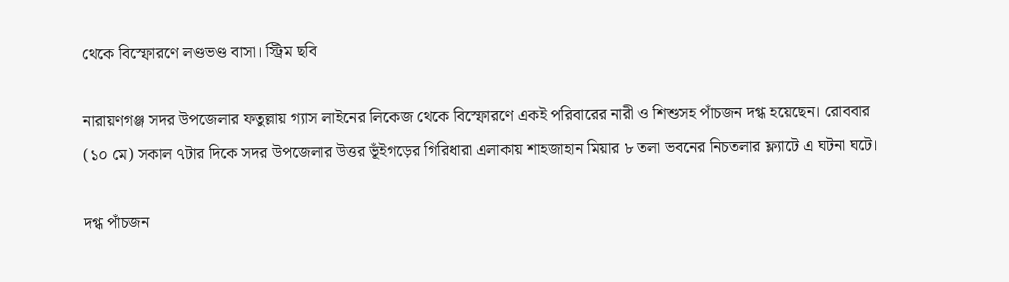থেকে বিস্ফোরণে লণ্ডভণ্ড বাসা। স্ট্রিম ছবি

নারায়ণগঞ্জ সদর উপজেলার ফতুল্লায় গ্যাস লাইনের লিকেজ থেকে বিস্ফোরণে একই পরিবারের নারী ও শিশুসহ পাঁচজন দগ্ধ হয়েছেন। রোববার (১০ মে) সকাল ৭টার দিকে সদর উপজেলার উত্তর ভূঁইগড়ের গিরিধারা এলাকায় শাহজাহান মিয়ার ৮ তলা ভবনের নিচতলার ফ্ল্যাটে এ ঘটনা ঘটে।

দগ্ধ পাঁচজন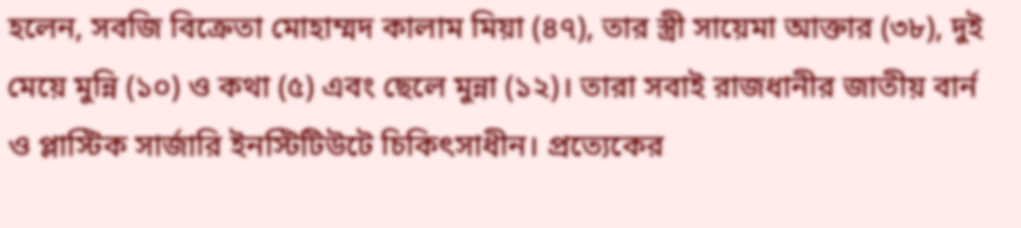হলেন, সবজি বিক্রেতা মোহাম্মদ কালাম মিয়া (৪৭), তার স্ত্রী সায়েমা আক্তার (৩৮), দুই মেয়ে মুন্নি (১০) ও কথা (৫) এবং ছেলে মুন্না (১২)। তারা সবাই রাজধানীর জাতীয় বার্ন ও প্লাস্টিক সার্জারি ইনস্টিটিউটে চিকিৎসাধীন। প্রত্যেকের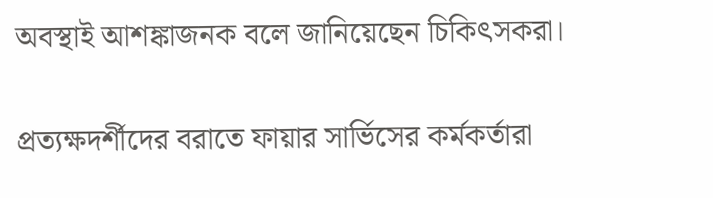অবস্থাই আশঙ্কাজনক বলে জানিয়েছেন চিকিৎসকরা।

প্রত্যক্ষদর্শীদের বরাতে ফায়ার সার্ভিসের কর্মকর্তারা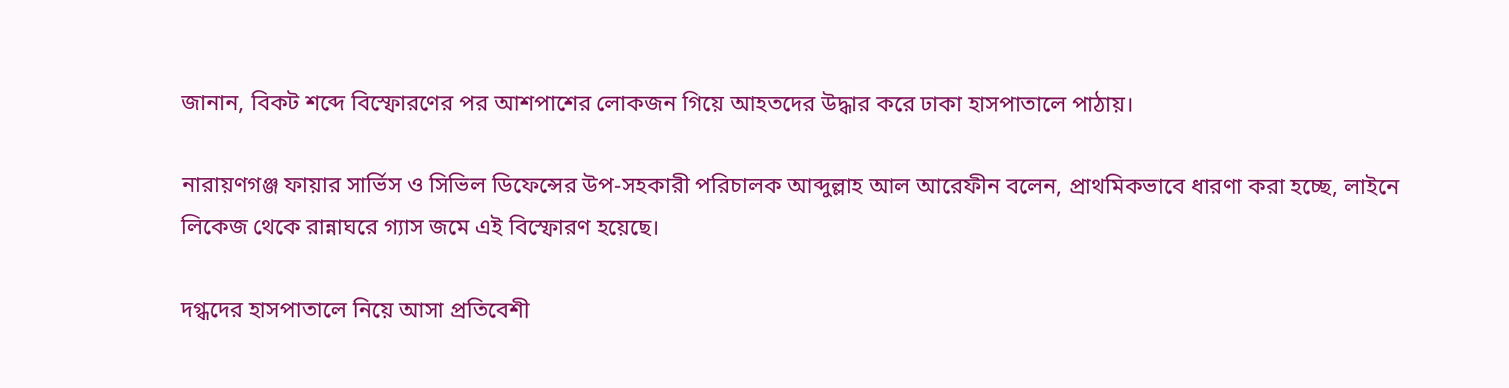জানান, বিকট শব্দে বিস্ফোরণের পর আশপাশের লোকজন গিয়ে আহতদের উদ্ধার করে ঢাকা হাসপাতালে পাঠায়।

নারায়ণগঞ্জ ফায়ার সার্ভিস ও সিভিল ডিফেন্সের উপ-সহকারী পরিচালক আব্দুল্লাহ আল আরেফীন বলেন, প্রাথমিকভাবে ধারণা করা হচ্ছে, লাইনে লিকেজ থেকে রান্নাঘরে গ্যাস জমে এই বিস্ফোরণ হয়েছে।

দগ্ধদের হাসপাতালে নিয়ে আসা প্রতিবেশী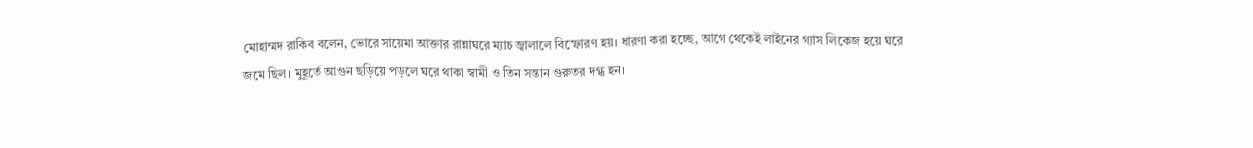মোহাম্মদ রাকিব বলেন, ভোরে সায়েমা আক্তার রান্নাঘরে ম্যাচ জ্বালালে বিস্ফোরণ হয়। ধারণা করা হচ্ছে, আগে থেকেই লাইনের গ্যাস লিকেজ হয়ে ঘরে জমে ছিল। মুহূর্তে আগুন ছড়িয়ে পড়লে ঘরে থাকা স্বামী ও তিন সন্তান গুরুতর দগ্ধ হন।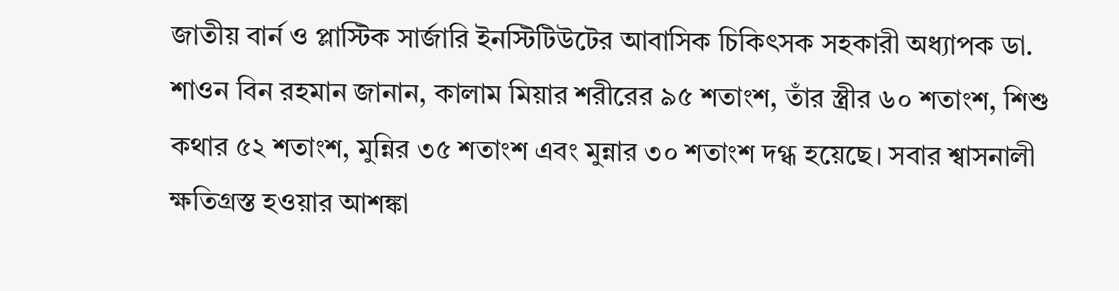জাতীয় বার্ন ও প্লাস্টিক সার্জারি ইনস্টিটিউটের আবাসিক চিকিৎসক সহকারী অধ্যাপক ডা. শাওন বিন রহমান জানান, কালাম মিয়ার শরীরের ৯৫ শতাংশ, তাঁর স্ত্রীর ৬০ শতাংশ, শিশু কথার ৫২ শতাংশ, মুন্নির ৩৫ শতাংশ এবং মুন্নার ৩০ শতাংশ দগ্ধ হয়েছে। সবার শ্বাসনালী ক্ষতিগ্রস্ত হওয়ার আশঙ্কা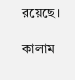রয়েছে।

কালাম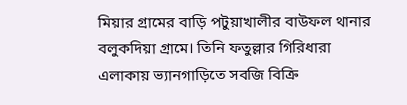মিয়ার গ্রামের বাড়ি পটুয়াখালীর বাউফল থানার বলুকদিয়া গ্রামে। তিনি ফতুল্লার গিরিধারা এলাকায় ভ্যানগাড়িতে সবজি বিক্রি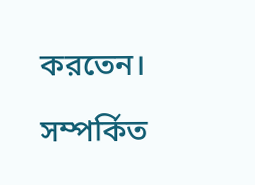করতেন।

সম্পর্কিত